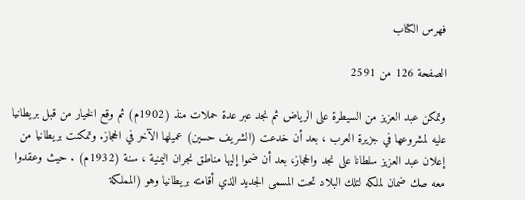فهرس الكتاب

الصفحة 126 من 2591

وتمكن عبد العزيز من السيطرة على الرياض ثم نجد عبر عدة حملات منذ (1902م) ثم وقع الخيار من قبل بريطانيا عليه لمشروعها في جزيرة العرب ، بعد أن خدعت (الشريف حسين) عميلها الآخر في الحجاز. وتمكنت بريطانيا من إعلان عبد العزيز سلطانا على نجد والحجاز، بعد أن ضموا إليها مناطق نجران اليمنية ، سنة (1932م) . حيث وعقدوا معه صك ضمان لملكه لتلك البلاد تحت المسمى الجديد الذي أقامته بريطانيا وهو (المملكة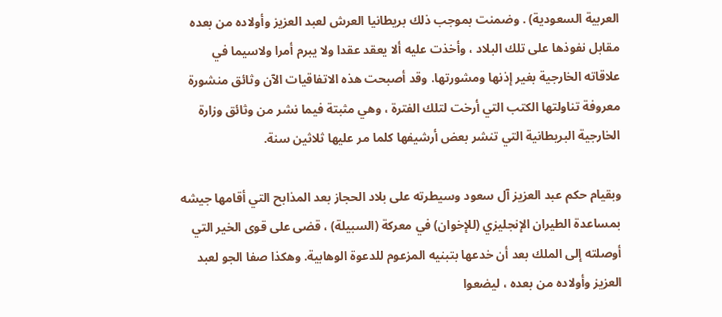العربية السعودية) . وضمنت بموجب ذلك بريطانيا العرش لعبد العزيز وأولاده من بعده مقابل نفوذها على تلك البلاد ، وأخذت عليه ألا يعقد عقدا ولا يبرم أمرا ولاسيما في علاقاته الخارجية بغير إذنها ومشورتها. وقد أصبحت هذه الاتفاقيات الآن وثائق منشورة معروفة تناولتها الكتب التي أرخت لتلك الفترة ، وهي مثبتة فيما نشر من وثائق وزارة الخارجية البريطانية التي تنشر بعض أرشيفها كلما مر عليها ثلاثين سنة.

وبقيام حكم عبد العزيز آل سعود وسيطرته على بلاد الحجاز بعد المذابح التي أقامها جيشه بمساعدة الطيران الإنجليزي (للإخوان) في معركة (السبيلة) ، قضى على قوى الخير التي أوصلته إلى الملك بعد أن خدعها بتبنيه المزعوم للدعوة الوهابية. وهكذا صفا الجو لعبد العزيز وأولاده من بعده ، ليضعوا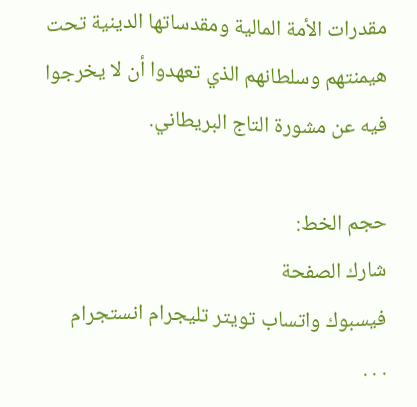مقدرات الأمة المالية ومقدساتها الدينية تحت هيمنتهم وسلطانهم الذي تعهدوا أن لا يخرجوا فيه عن مشورة التاج البريطاني.

حجم الخط:
شارك الصفحة
فيسبوك واتساب تويتر تليجرام انستجرام
. . .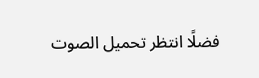فضلًا انتظر تحميل الصوت